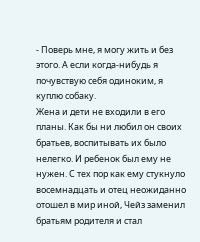- Поверь мне, я могу жить и без этого. А если когда-нибудь я почувствую себя одиноким, я куплю собаку.
Жена и дети не входили в его планы. Как бы ни любил он своих братьев, воспитывать их было нелегко. И ребенок был ему не нужен. С тех пор как ему стукнуло восемнадцать и отец неожиданно отошел в мир иной, Чейз заменил братьям родителя и стал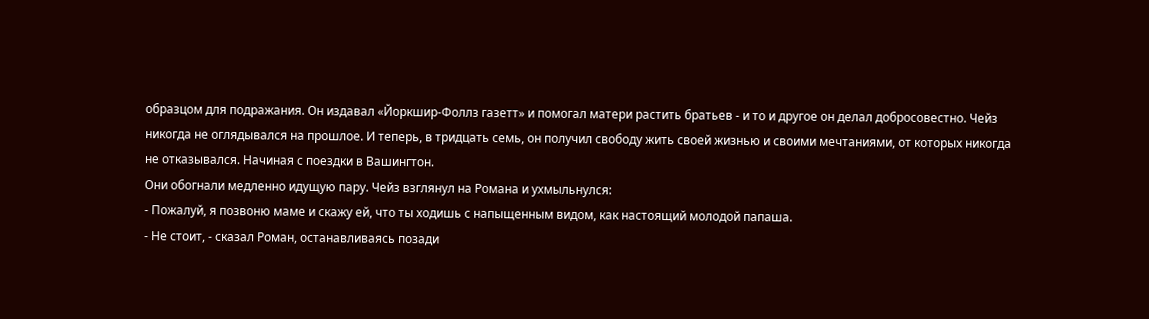образцом для подражания. Он издавал «Йоркшир-Фоллз газетт» и помогал матери растить братьев - и то и другое он делал добросовестно. Чейз никогда не оглядывался на прошлое. И теперь, в тридцать семь, он получил свободу жить своей жизнью и своими мечтаниями, от которых никогда не отказывался. Начиная с поездки в Вашингтон.
Они обогнали медленно идущую пару. Чейз взглянул на Романа и ухмыльнулся:
- Пожалуй, я позвоню маме и скажу ей, что ты ходишь с напыщенным видом, как настоящий молодой папаша.
- Не стоит, - сказал Роман, останавливаясь позади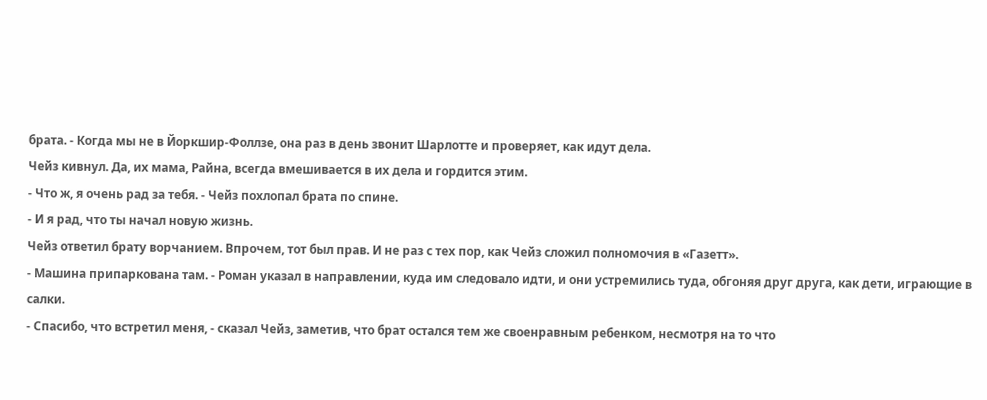брата. - Когда мы не в Йоркшир-Фоллзе, она раз в день звонит Шарлотте и проверяет, как идут дела.
Чейз кивнул. Да, их мама, Райна, всегда вмешивается в их дела и гордится этим.
- Что ж, я очень рад за тебя. - Чейз похлопал брата по спине.
- И я рад, что ты начал новую жизнь.
Чейз ответил брату ворчанием. Впрочем, тот был прав. И не раз с тех пор, как Чейз сложил полномочия в «Газетт».
- Машина припаркована там. - Роман указал в направлении, куда им следовало идти, и они устремились туда, обгоняя друг друга, как дети, играющие в салки.
- Спасибо, что встретил меня, - сказал Чейз, заметив, что брат остался тем же своенравным ребенком, несмотря на то что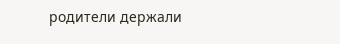родители держали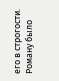его в строгости. Роману было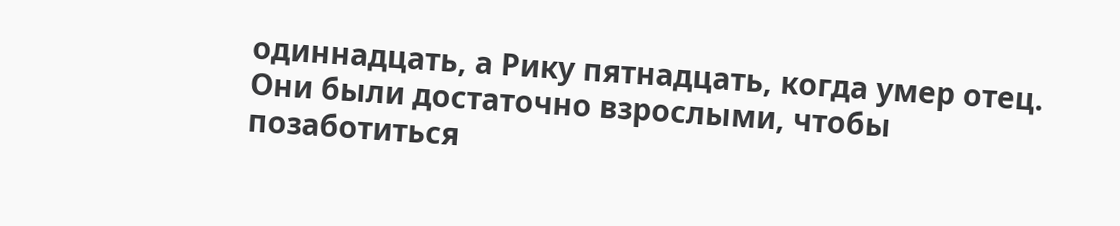одиннадцать, а Рику пятнадцать, когда умер отец. Они были достаточно взрослыми, чтобы позаботиться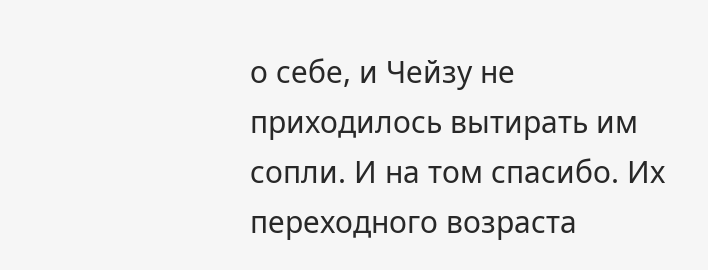о себе, и Чейзу не приходилось вытирать им сопли. И на том спасибо. Их переходного возраста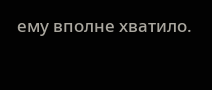ему вполне хватило.